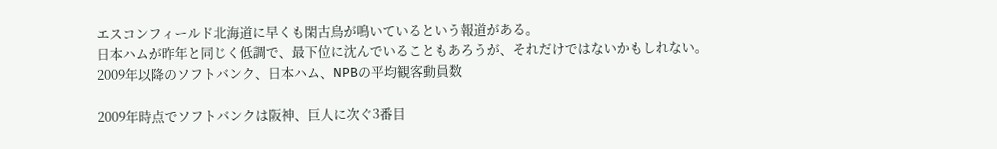エスコンフィールド北海道に早くも閑古鳥が鳴いているという報道がある。
日本ハムが昨年と同じく低調で、最下位に沈んでいることもあろうが、それだけではないかもしれない。
2009年以降のソフトバンク、日本ハム、NPBの平均観客動員数

2009年時点でソフトバンクは阪神、巨人に次ぐ3番目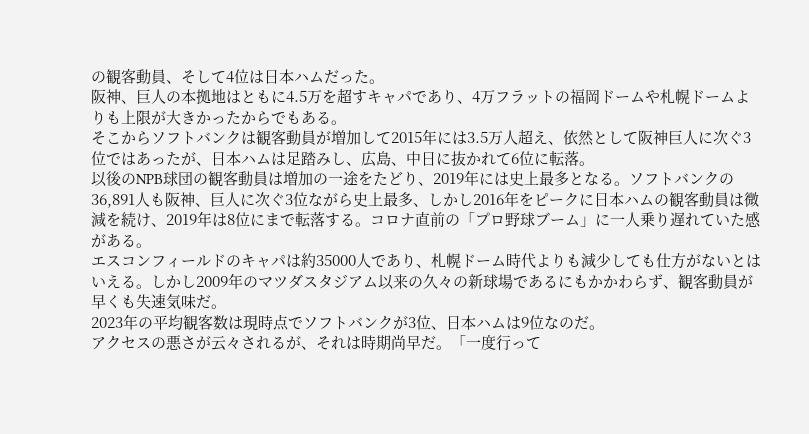の観客動員、そして4位は日本ハムだった。
阪神、巨人の本拠地はともに4.5万を超すキャパであり、4万フラットの福岡ドームや札幌ドームよりも上限が大きかったからでもある。
そこからソフトバンクは観客動員が増加して2015年には3.5万人超え、依然として阪神巨人に次ぐ3位ではあったが、日本ハムは足踏みし、広島、中日に抜かれて6位に転落。
以後のNPB球団の観客動員は増加の一途をたどり、2019年には史上最多となる。ソフトバンクの36,891人も阪神、巨人に次ぐ3位ながら史上最多、しかし2016年をピークに日本ハムの観客動員は微減を続け、2019年は8位にまで転落する。コロナ直前の「プロ野球ブーム」に一人乗り遅れていた感がある。
エスコンフィールドのキャパは約35000人であり、札幌ドーム時代よりも減少しても仕方がないとはいえる。しかし2009年のマツダスタジアム以来の久々の新球場であるにもかかわらず、観客動員が早くも失速気味だ。
2023年の平均観客数は現時点でソフトバンクが3位、日本ハムは9位なのだ。
アクセスの悪さが云々されるが、それは時期尚早だ。「一度行って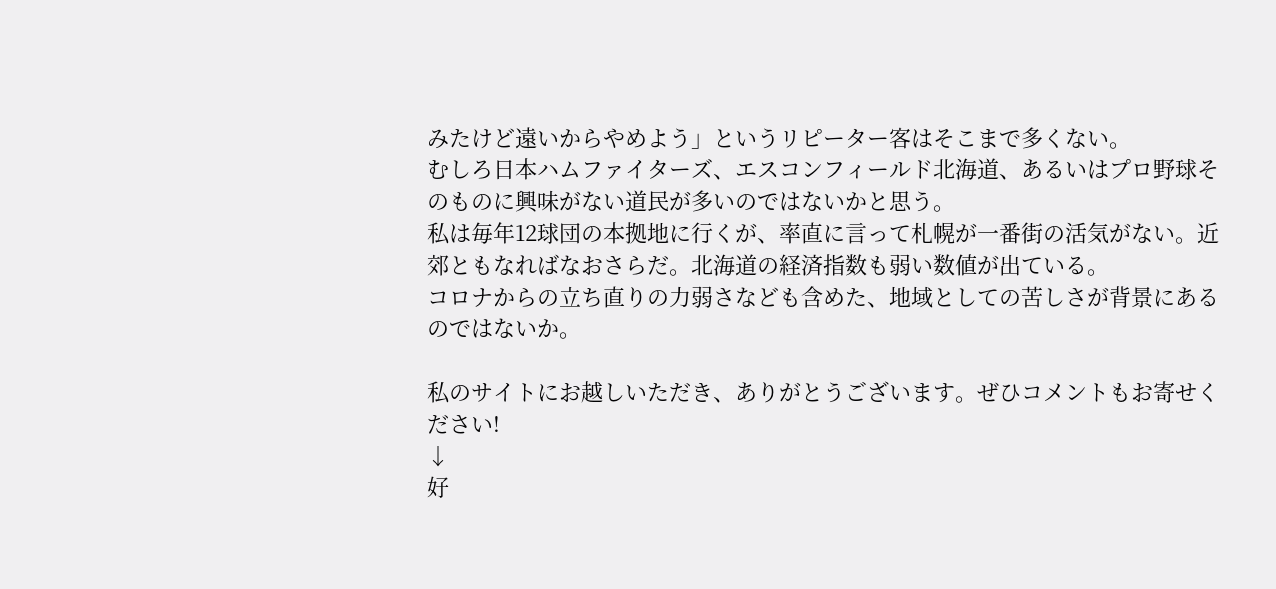みたけど遠いからやめよう」というリピーター客はそこまで多くない。
むしろ日本ハムファイターズ、エスコンフィールド北海道、あるいはプロ野球そのものに興味がない道民が多いのではないかと思う。
私は毎年12球団の本拠地に行くが、率直に言って札幌が一番街の活気がない。近郊ともなればなおさらだ。北海道の経済指数も弱い数値が出ている。
コロナからの立ち直りの力弱さなども含めた、地域としての苦しさが背景にあるのではないか。

私のサイトにお越しいただき、ありがとうございます。ぜひコメントもお寄せください!
↓
好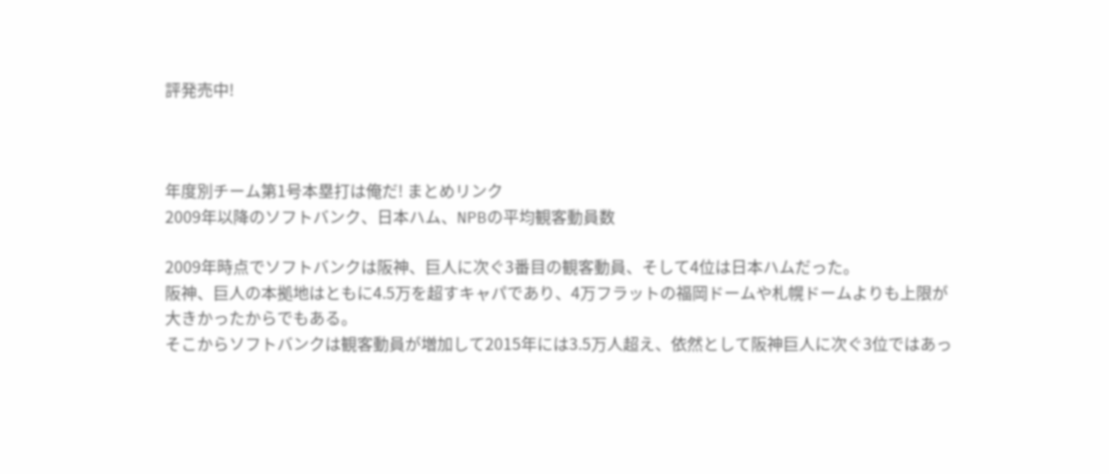評発売中!



年度別チーム第1号本塁打は俺だ! まとめリンク
2009年以降のソフトバンク、日本ハム、NPBの平均観客動員数

2009年時点でソフトバンクは阪神、巨人に次ぐ3番目の観客動員、そして4位は日本ハムだった。
阪神、巨人の本拠地はともに4.5万を超すキャパであり、4万フラットの福岡ドームや札幌ドームよりも上限が大きかったからでもある。
そこからソフトバンクは観客動員が増加して2015年には3.5万人超え、依然として阪神巨人に次ぐ3位ではあっ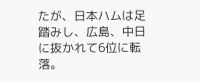たが、日本ハムは足踏みし、広島、中日に抜かれて6位に転落。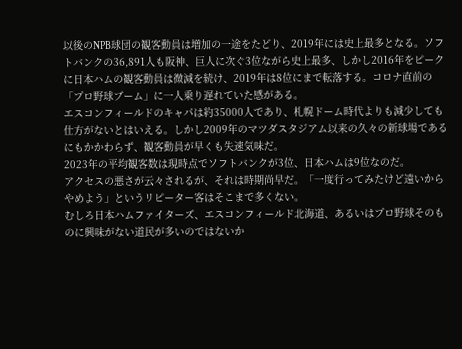以後のNPB球団の観客動員は増加の一途をたどり、2019年には史上最多となる。ソフトバンクの36,891人も阪神、巨人に次ぐ3位ながら史上最多、しかし2016年をピークに日本ハムの観客動員は微減を続け、2019年は8位にまで転落する。コロナ直前の「プロ野球ブーム」に一人乗り遅れていた感がある。
エスコンフィールドのキャパは約35000人であり、札幌ドーム時代よりも減少しても仕方がないとはいえる。しかし2009年のマツダスタジアム以来の久々の新球場であるにもかかわらず、観客動員が早くも失速気味だ。
2023年の平均観客数は現時点でソフトバンクが3位、日本ハムは9位なのだ。
アクセスの悪さが云々されるが、それは時期尚早だ。「一度行ってみたけど遠いからやめよう」というリピーター客はそこまで多くない。
むしろ日本ハムファイターズ、エスコンフィールド北海道、あるいはプロ野球そのものに興味がない道民が多いのではないか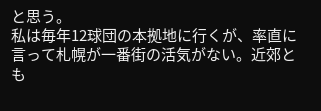と思う。
私は毎年12球団の本拠地に行くが、率直に言って札幌が一番街の活気がない。近郊とも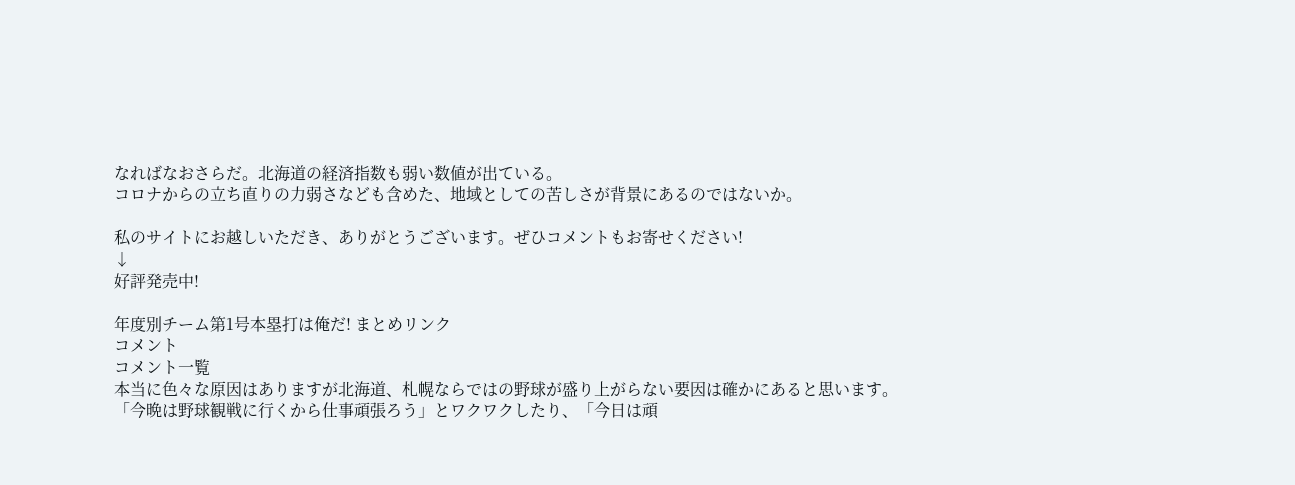なればなおさらだ。北海道の経済指数も弱い数値が出ている。
コロナからの立ち直りの力弱さなども含めた、地域としての苦しさが背景にあるのではないか。

私のサイトにお越しいただき、ありがとうございます。ぜひコメントもお寄せください!
↓
好評発売中!

年度別チーム第1号本塁打は俺だ! まとめリンク
コメント
コメント一覧
本当に色々な原因はありますが北海道、札幌ならではの野球が盛り上がらない要因は確かにあると思います。
「今晩は野球観戦に行くから仕事頑張ろう」とワクワクしたり、「今日は頑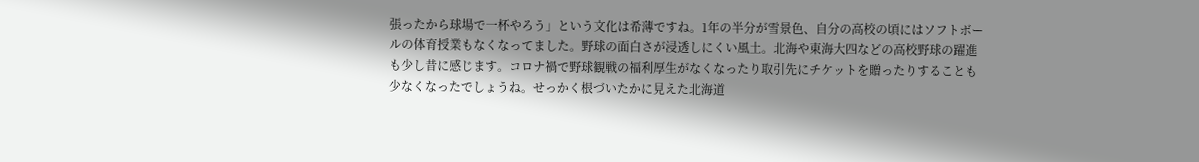張ったから球場で一杯やろう」という文化は希薄ですね。1年の半分が雪景色、自分の高校の頃にはソフトボールの体育授業もなくなってました。野球の面白さが浸透しにくい風土。北海や東海大四などの高校野球の躍進も少し昔に感じます。コロナ禍で野球観戦の福利厚生がなくなったり取引先にチケットを贈ったりすることも少なくなったでしょうね。せっかく根づいたかに見えた北海道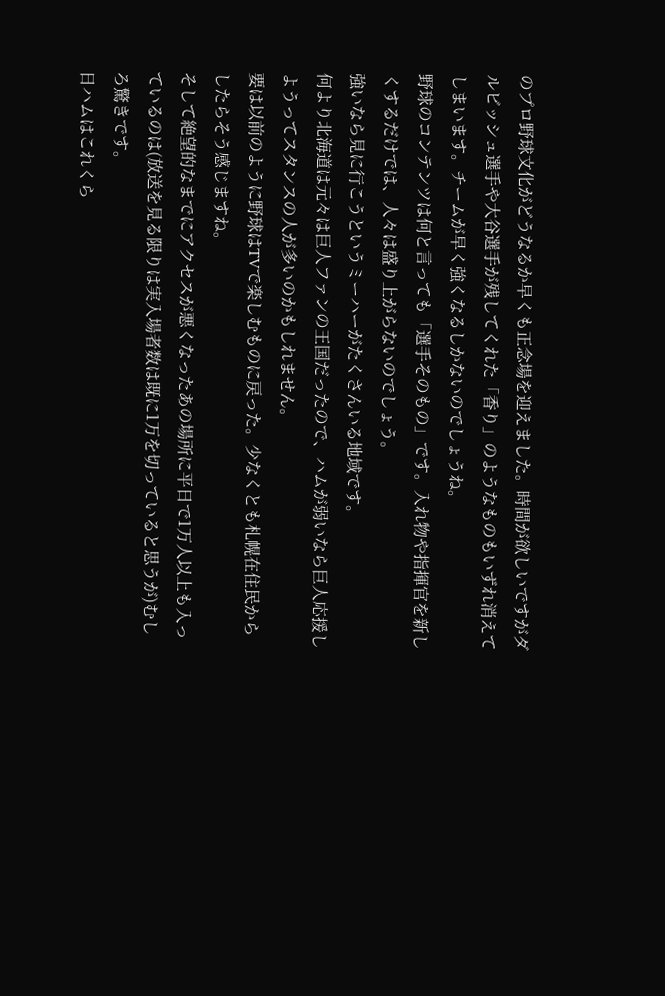のプロ野球文化がどうなるか早くも正念場を迎えました。時間が欲しいですがダルビッシュ選手や大谷選手が残してくれた「香り」のようなものもいずれ消えてしまいます。チームが早く強くなるしかないのでしょうね。
野球のコンテンツは何と言っても「選手そのもの」です。入れ物や指揮官を新しくするだけでは、人々は盛り上がらないのでしょう。
強いなら見に行こうというミーハーがたくさんいる地域です。
何より北海道は元々は巨人ファンの王国だったので、ハムが弱いなら巨人応援しようってスタンスの人が多いのかもしれません。
要は以前のように野球はTVで楽しむものに戻った。少なくとも札幌在住民からしたらそう感じますね。
そして絶望的なまでにアクセスが悪くなったあの場所に平日で1万人以上も入っているのは(放送を見る限りは実入場者数は既に1万を切っていると思うが)むしろ驚きです。
日ハムはこれくら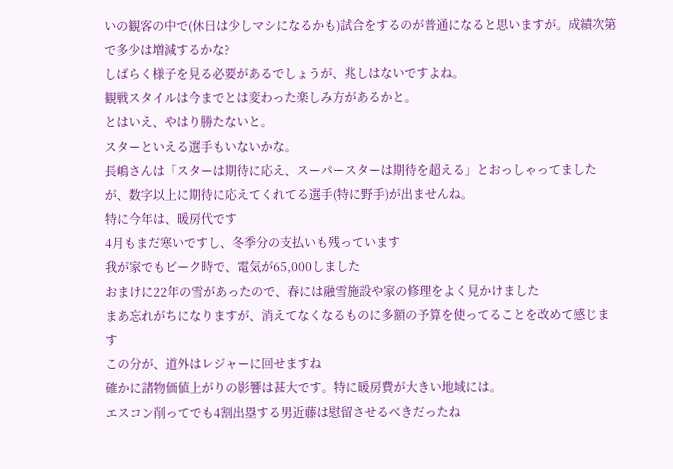いの観客の中で(休日は少しマシになるかも)試合をするのが普通になると思いますが。成績次第で多少は増減するかな?
しばらく様子を見る必要があるでしょうが、兆しはないですよね。
観戦スタイルは今までとは変わった楽しみ方があるかと。
とはいえ、やはり勝たないと。
スターといえる選手もいないかな。
長嶋さんは「スターは期待に応え、スーパースターは期待を超える」とおっしゃってましたが、数字以上に期待に応えてくれてる選手(特に野手)が出ませんね。
特に今年は、暖房代です
4月もまだ寒いですし、冬季分の支払いも残っています
我が家でもピーク時で、電気が65,000しました
おまけに22年の雪があったので、春には融雪施設や家の修理をよく見かけました
まあ忘れがちになりますが、消えてなくなるものに多額の予算を使ってることを改めて感じます
この分が、道外はレジャーに回せますね
確かに諸物価値上がりの影響は甚大です。特に暖房費が大きい地域には。
エスコン削ってでも4割出塁する男近藤は慰留させるべきだったね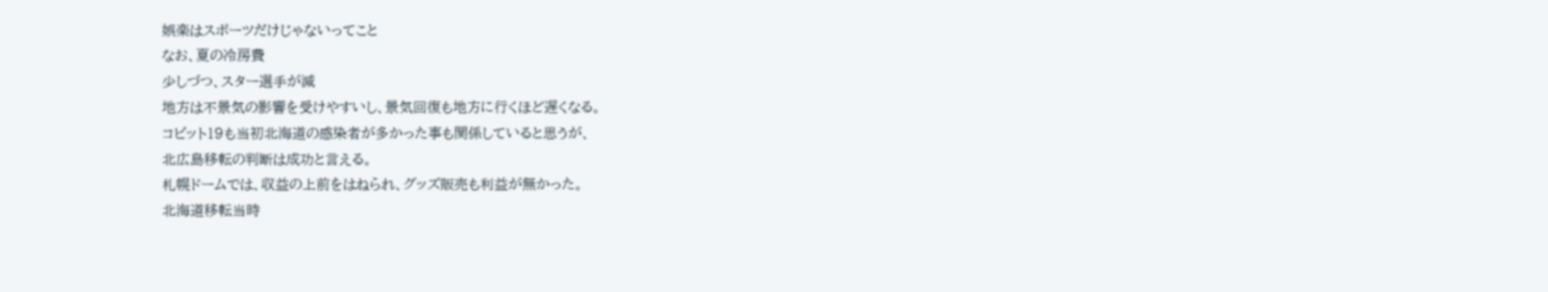娯楽はスポーツだけじゃないってこと
なお、夏の冷房費
少しづつ、スター選手が減
地方は不景気の影響を受けやすいし、景気回復も地方に行くほど遅くなる。
コビット19も当初北海道の感染者が多かった事も関係していると思うが、
北広島移転の判断は成功と言える。
札幌ドームでは、収益の上前をはねられ、グッズ販売も利益が無かった。
北海道移転当時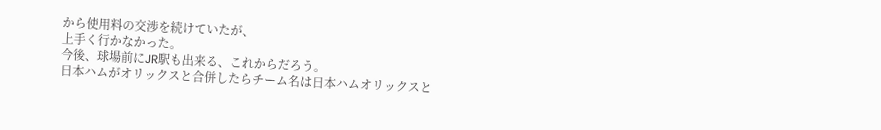から使用料の交渉を続けていたが、
上手く行かなかった。
今後、球場前にJR駅も出来る、これからだろう。
日本ハムがオリックスと合併したらチーム名は日本ハムオリックスと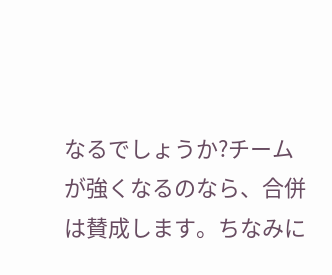なるでしょうか?チームが強くなるのなら、合併は賛成します。ちなみに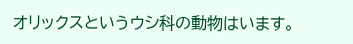オリックスというウシ科の動物はいます。